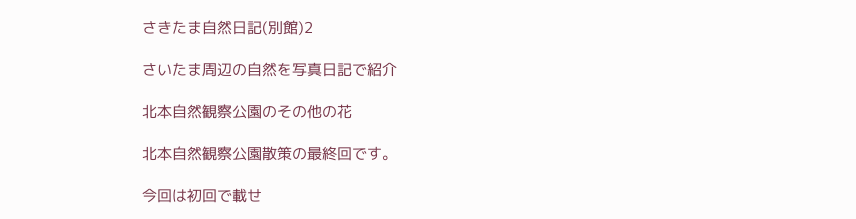さきたま自然日記(別館)2

さいたま周辺の自然を写真日記で紹介

北本自然観察公園のその他の花

北本自然観察公園散策の最終回です。

今回は初回で載せ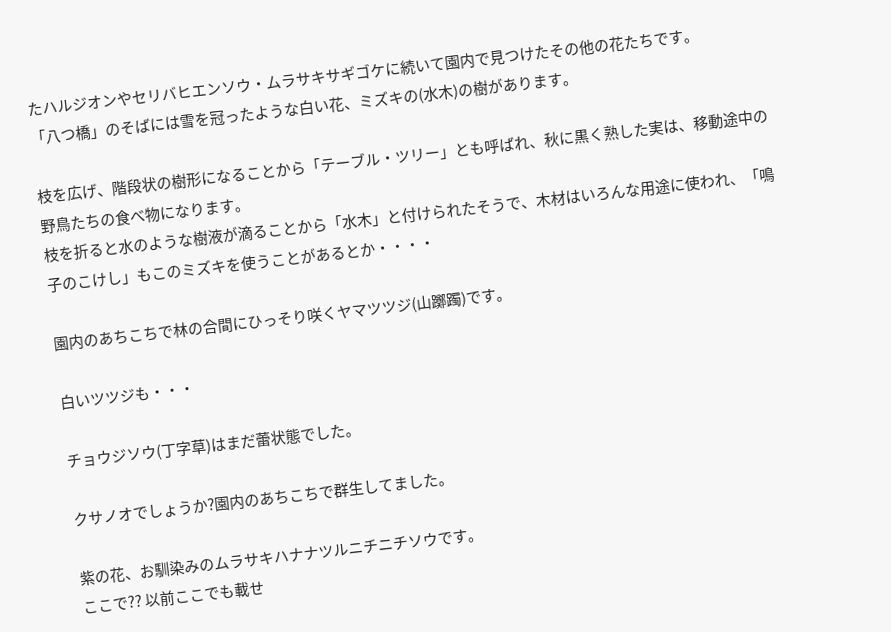たハルジオンやセリバヒエンソウ・ムラサキサギゴケに続いて園内で見つけたその他の花たちです。
「八つ橋」のそばには雪を冠ったような白い花、ミズキの(水木)の樹があります。

枝を広げ、階段状の樹形になることから「テーブル・ツリー」とも呼ばれ、秋に黒く熟した実は、移動途中の野鳥たちの食べ物になります。
枝を折ると水のような樹液が滴ることから「水木」と付けられたそうで、木材はいろんな用途に使われ、「鳴子のこけし」もこのミズキを使うことがあるとか・・・・

園内のあちこちで林の合間にひっそり咲くヤマツツジ(山躑躅)です。

白いツツジも・・・

チョウジソウ(丁字草)はまだ蕾状態でした。

クサノオでしょうか?園内のあちこちで群生してました。

紫の花、お馴染みのムラサキハナナツルニチニチソウです。
ここで?? 以前ここでも載せ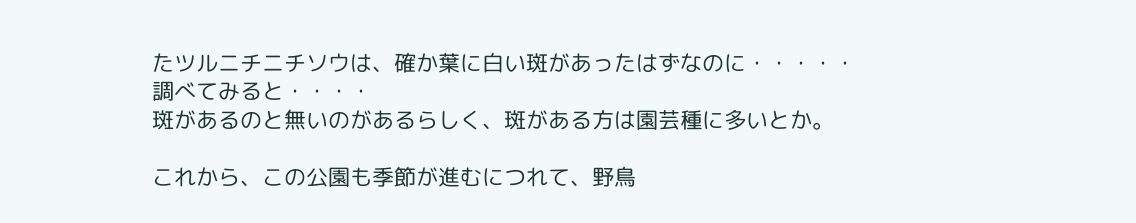たツルニチニチソウは、確か葉に白い斑があったはずなのに・・・・・調べてみると・・・・
斑があるのと無いのがあるらしく、斑がある方は園芸種に多いとか。

これから、この公園も季節が進むにつれて、野鳥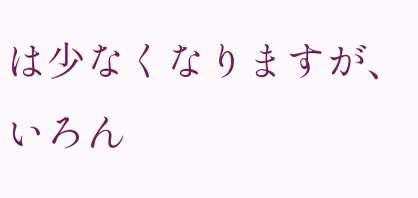は少なくなりますが、いろん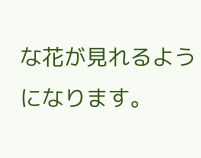な花が見れるようになります。